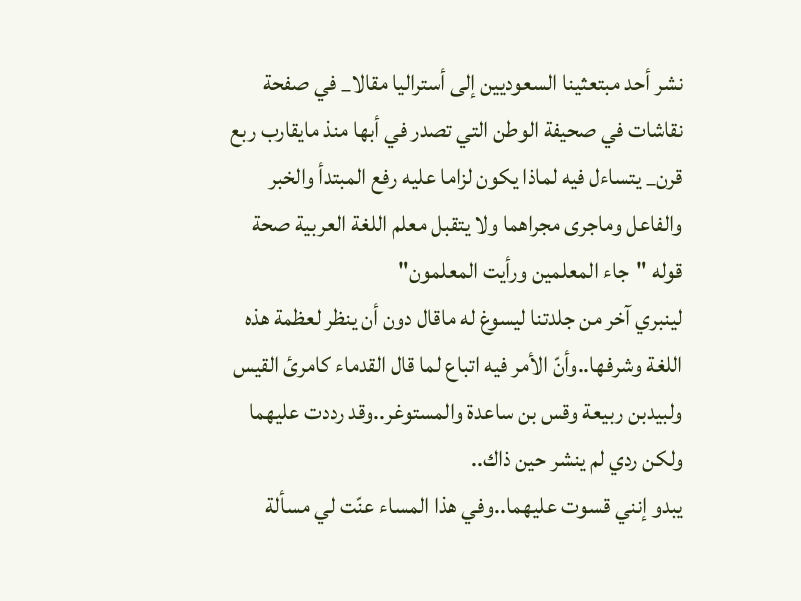نشر أحد مبتعثينا السعوديين إلى أستراليا مقالا_ في صفحة نقاشات في صحيفة الوطن التي تصدر في أبها منذ مايقارب ربع قرن_ يتساءل فيه لماذا يكون لزاما عليه رفع المبتدأ والخبر والفاعل وماجرى مجراهما ولا يتقبل معلم اللغة العربية صحة قوله "جاء المعلمين ورأيت المعلمون"
لينبري آخر من جلدتنا ليسوغ له ماقال دون أن ينظر لعظمة هذه اللغة وشرفها..وأنّ الأمر فيه اتباع لما قال القدماء كامرئ القيس ولبيدبن ربيعة وقس بن ساعدة والمستوغر..وقد رددت عليهما ولكن ردي لم ينشر حين ذاك..
يبدو إنني قسوت عليهما..وفي هذا المساء عنّت لي مسألة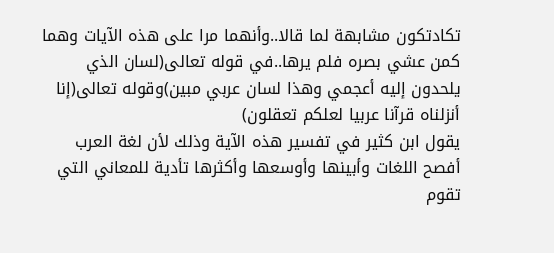تكادتكون مشابهة لما قالا..وأنهما مرا على هذه الآيات وهما كمن عشي بصره فلم يرها..في قوله تعالى(لسان الذي يلحدون إليه أعجمي وهذا لسان عربي مبين)وقوله تعالى(إنا أنزلناه قرآنا عربيا لعلكم تعقلون)
يقول ابن كثير في تفسير هذه الآية وذلك لأن لغة العرب أفصح اللغات وأبينها وأوسعها وأكثرها تأدية للمعاني التي تقوم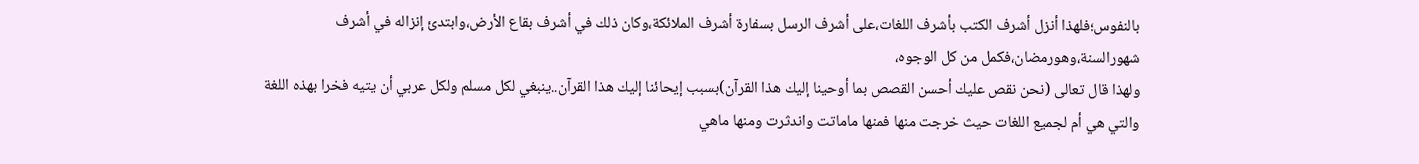بالنفوس؛فلهذا أنزل أشرف الكتب بأشرف اللغات،على أشرف الرسل بسفارة أشرف الملائكة،وكان ذلك في أشرف بقاع الأرض،وابتدئ إنزاله في أشرف شهورالسنة،وهورمضان،فكمل من كل الوجوه،
ولهذا قال تعالى (نحن نقص عليك أحسن القصص بما أوحينا إليك هذا القرآن)بسبب إيحائنا إليك هذا القرآن..ينبغي لكل مسلم ولكل عربي أن يتيه فخرا بهذه اللغة والتي هي أم لجميع اللغات حيث خرجت منها فمنها ماماتت واندثرت ومنها ماهي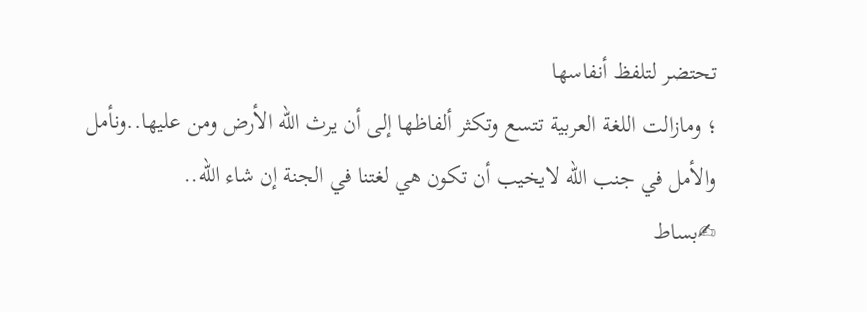تحتضر لتلفظ أنفاسها
؛ ومازالت اللغة العربية تتسع وتكثر ألفاظها إلى أن يرث الله الأرض ومن عليها..ونأمل والأمل في جنب الله لايخيب أن تكون هي لغتنا في الجنة إن شاء الله..
✍بساط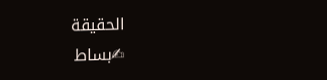الحقيقة
✍بساط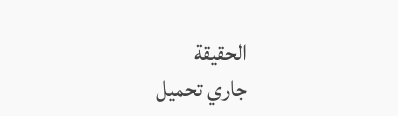الحقيقة
جاري تحميل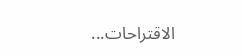الاقتراحات...